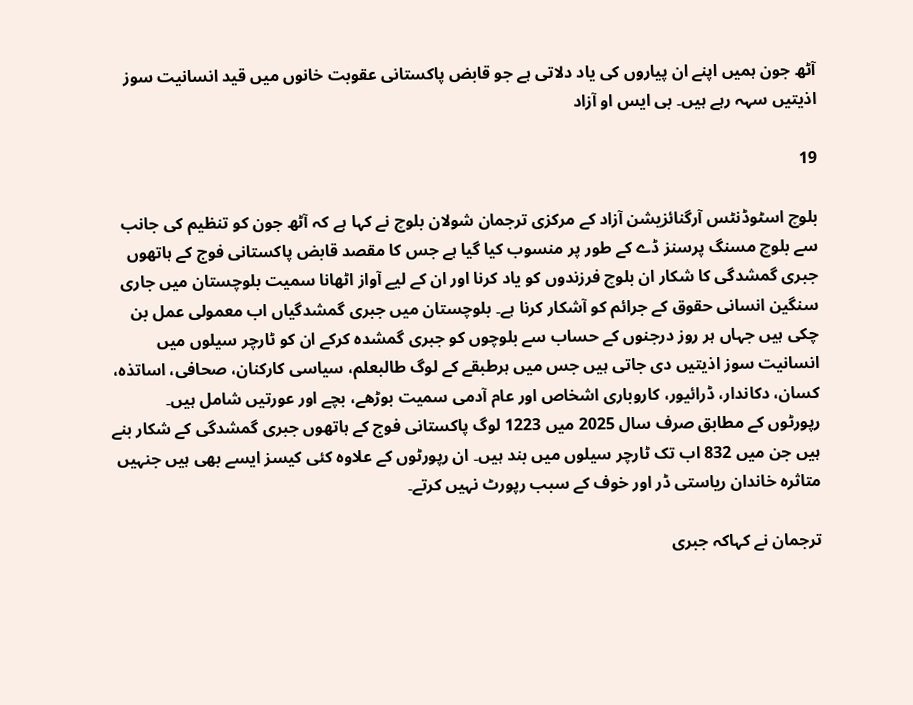آٹھ جون ہمیں اپنے ان پیاروں کی یاد دلاتی ہے جو قابض پاکستانی عقوبت خانوں میں قید انسانیت سوز اذیتیں سہہ رہے ہیں۔ بی ایس او آزاد

19

بلوچ اسٹوڈنٹس آرگنائزیشن آزاد کے مرکزی ترجمان شولان بلوچ نے کہا ہے کہ آٹھ جون کو تنظیم کی جانب سے بلوچ مسنگ پرسنز ڈے کے طور پر منسوب کیا گیا ہے جس کا مقصد قابض پاکستانی فوج کے ہاتھوں جبری گمشدگی کا شکار ان بلوچ فرزندوں کو یاد کرنا اور ان کے لیے آواز اٹھانا سمیت بلوچستان میں جاری سنگین انسانی حقوق کے جرائم کو آشکار کرنا ہے۔ بلوچستان میں جبری گمشدگیاں اب معمولی عمل بن چکی ہیں جہاں ہر روز درجنوں کے حساب سے بلوچوں کو جبری گمشدہ کرکے ان کو ٹارچر سیلوں میں انسانیت سوز اذیتیں دی جاتی ہیں جس میں ہرطبقے کے لوگ طالبعلم، سیاسی کارکنان، صحافی، اساتذہ، کسان، دکاندار، ڈرائیور، کاروباری اشخاص اور عام آدمی سمیت بوڑھے، بچے اور عورتیں شامل ہیں۔ رپورٹوں کے مطابق صرف سال 2025 میں 1223 لوگ پاکستانی فوج کے ہاتھوں جبری گمشدگی کے شکار بنے ہیں جن میں 832 اب تک ٹارچر سیلوں میں بند ہیں۔ ان رپورٹوں کے علاوہ کئی کیسز ایسے بھی ہیں جنہیں متاثرہ خاندان ریاستی ڈر اور خوف کے سبب رپورٹ نہیں کرتے۔

ترجمان نے کہاکہ جبری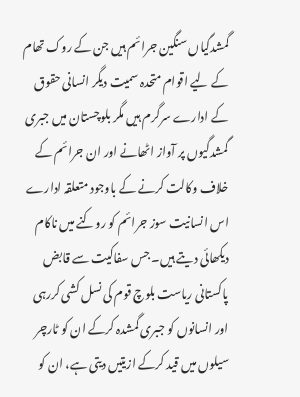گمشدگیاں سنگین جرائم ہیں جن کے روک تھام کے لیے اقوام متحدہ سمیت دیگر انسانی حقوق کے ادارے سرگرم ہیں مگر بلوچستان میں جبری گمشدگیوں پر آواز اٹھانے اور ان جرائم کے خلاف وکالت کرنے کے باوجود متعلقہ ادارے اس انسانیت سوز جرائم کو روکنے میں ناکام دیکھائی دیتے ہیں۔ جس سفاکیت سے قابض پاکستانی ریاست بلوچ قوم کی نسل کشی کررہی اور انسانوں کو جبری گمشدہ کرکے ان کو ٹارچر سیلوں میں قید کرکے ازیتیں دیتی ہے، ان کو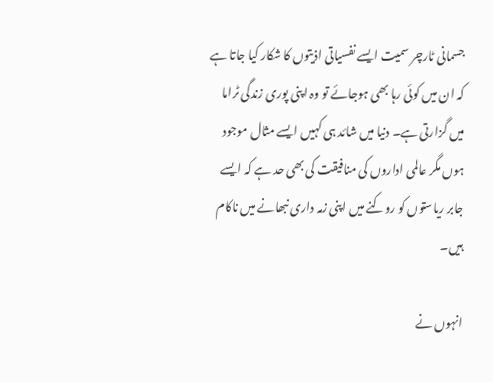جسمانی ٹارچر سمیت ایسے نفسیاتی اذیتوں کا شکار کیا جاتا ہے کہ ان میں کوئی رہا بھی ہوجائے تو وہ اپنی پوری زندگی ٹراما میں گزارتی ہے۔ دنیا میں شائد ہی کہیں ایسے مثال موجود ہوں مگر عالمی اداروں کی منافیقت کی بھی حد ہے کہ ایسے جابر ریاستوں کو روکنے میں اپنی زمہ داری نبھانے میں ناکام ہیں۔

انہوں نے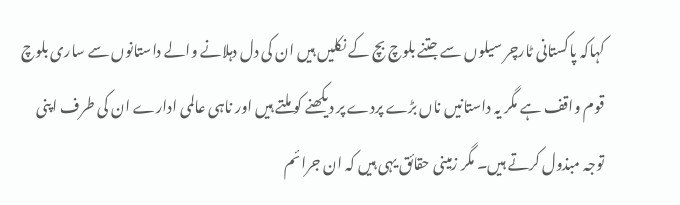کہاکہ پاکستانی ٹارچر سیلوں سے جتنے بلوچ بچ کے نکلیں ہیں ان کی دل دہلانے والے داستانوں سے ساری بلوچ قوم واقف ہے مگر یہ داستانیں ناں بڑے پردے پر دیکھنے کو ملتے ہیں اور ناہی عالمی ادارے ان کی طرف اپنی توجہ مبذول کرتے ہیں۔ مگر زمینی حقائق یہی ہیں کہ ان جرائم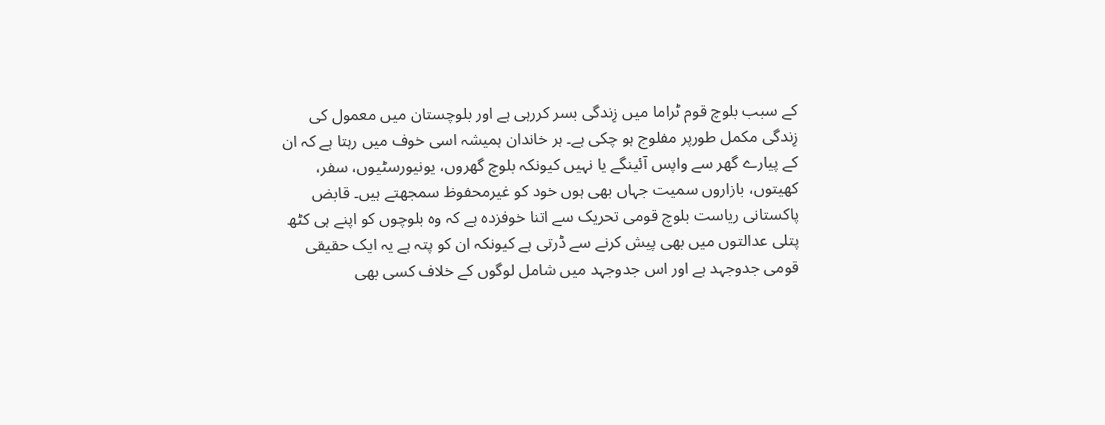کے سبب بلوچ قوم ٹراما میں زِندگی بسر کررہی ہے اور بلوچستان میں معمول کی زِندگی مکمل طورپر مفلوج ہو چکی ہے۔ ہر خاندان ہمیشہ اسی خوف میں رہتا ہے کہ ان کے پیارے گھر سے واپس آئینگے یا نہیں کیونکہ بلوچ گھروں، یونیورسٹیوں، سفر، کھیتوں، بازاروں سمیت جہاں بھی ہوں خود کو غیرمحفوظ سمجھتے ہیں۔ قابض پاکستانی ریاست بلوچ قومی تحریک سے اتنا خوفزدہ ہے کہ وہ بلوچوں کو اپنے ہی کٹھ پتلی عدالتوں میں بھی پیش کرنے سے ڈرتی ہے کیونکہ ان کو پتہ ہے یہ ایک حقیقی قومی جدوجہد ہے اور اس جدوجہد میں شامل لوگوں کے خلاف کسی بھی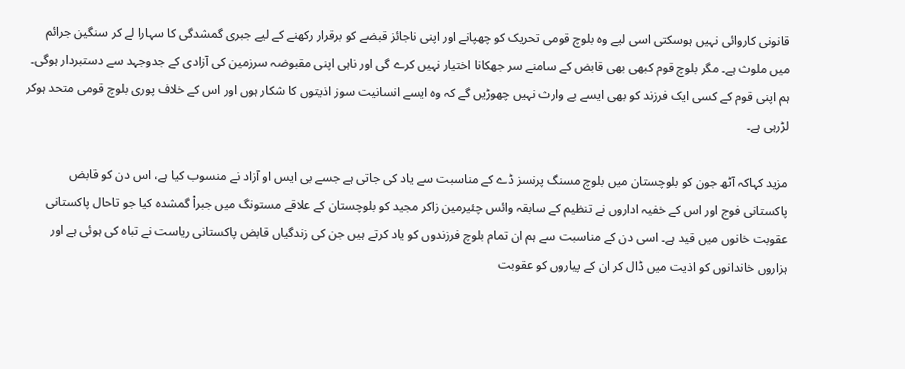قانونی کاروائی نہیں ہوسکتی اسی لیے وہ بلوچ قومی تحریک کو چھپانے اور اپنی ناجائز قبضے کو برقرار رکھنے کے لیے جبری گمشدگی کا سہارا لے کر سنگین جرائم میں ملوث ہے۔ مگر بلوچ قوم کبھی بھی قابض کے سامنے سر جھکانا اختیار نہیں کرے گی اور ناہی اپنی مقبوضہ سرزمین کی آزادی کے جدوجہد سے دستبردار ہوگی۔ ہم اپنی قوم کے کسی ایک فرزند کو بھی ایسے بے وارث نہیں چھوڑیں گے کہ وہ ایسے انسانیت سوز اذیتوں کا شکار ہوں اور اس کے خلاف پوری بلوچ قومی متحد ہوکر لڑرہی ہے۔

مزید کہاکہ آٹھ جون کو بلوچستان میں بلوچ مسنگ پرنسز ڈے کے مناسبت سے یاد کی جاتی ہے جسے بی ایس او آزاد نے منسوب کیا ہے، اس دن کو قابض پاکستانی فوج اور اس کے خفیہ اداروں نے تنظیم کے سابقہ وائس چئیرمین زاکر مجید کو بلوچستان کے علاقے مستونگ میں جبراْ گمشدہ کیا جو تاحال پاکستانی عقوبت خانوں میں قید ہے۔ اسی دن کے مناسبت سے ہم ان تمام بلوچ فرزندوں کو یاد کرتے ہیں جن کی زندگیاں قابض پاکستانی ریاست نے تباہ کی ہوئی ہے اور ہزاروں خاندانوں کو اذیت میں ڈال کر ان کے پیاروں کو عقوبت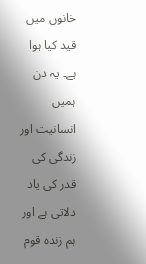خانوں میں قید کیا ہوا ہے۔ یہ دن ہمیں انسانیت اور زندگی کی قدر کی یاد دلاتی ہے اور ہم زندہ قوم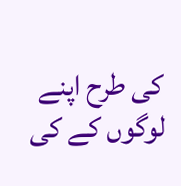کی طرح اپنے لوگوں کے کی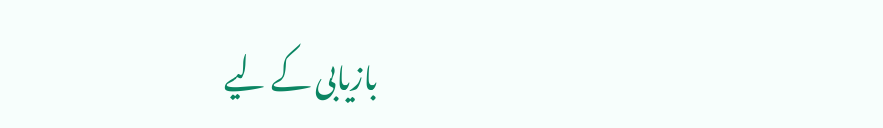بازیابی کے لیے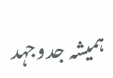ہمیشہ جدوجہد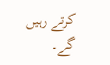کرتے رہیں گے۔